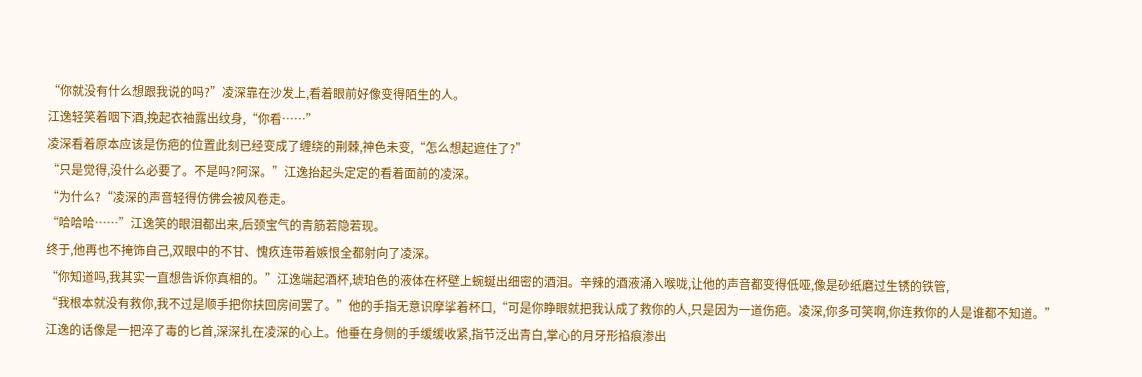“你就没有什么想跟我说的吗?”凌深靠在沙发上,看着眼前好像变得陌生的人。
江逸轻笑着咽下酒,挽起衣袖露出纹身,“你看……”
凌深看着原本应该是伤疤的位置此刻已经变成了缠绕的荆棘,神色未变,“怎么想起遮住了?”
“只是觉得,没什么必要了。不是吗?阿深。”江逸抬起头定定的看着面前的凌深。
“为什么?“凌深的声音轻得仿佛会被风卷走。
“哈哈哈……”江逸笑的眼泪都出来,后颈宝气的青筋若隐若现。
终于,他再也不掩饰自己,双眼中的不甘、愧疚连带着嫉恨全都射向了凌深。
“你知道吗,我其实一直想告诉你真相的。”江逸端起酒杯,琥珀色的液体在杯壁上蜿蜒出细密的酒泪。辛辣的酒液涌入喉咙,让他的声音都变得低哑,像是砂纸磨过生锈的铁管,
“我根本就没有救你,我不过是顺手把你扶回房间罢了。”他的手指无意识摩挲着杯口,“可是你睁眼就把我认成了救你的人,只是因为一道伤疤。凌深,你多可笑啊,你连救你的人是谁都不知道。”
江逸的话像是一把淬了毒的匕首,深深扎在凌深的心上。他垂在身侧的手缓缓收紧,指节泛出青白,掌心的月牙形掐痕渗出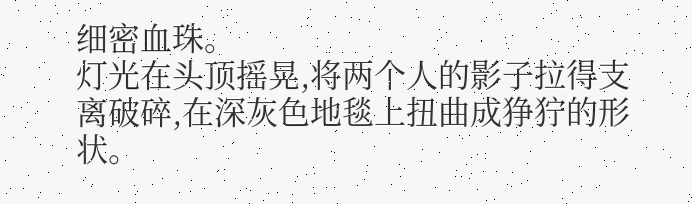细密血珠。
灯光在头顶摇晃,将两个人的影子拉得支离破碎,在深灰色地毯上扭曲成狰狞的形状。